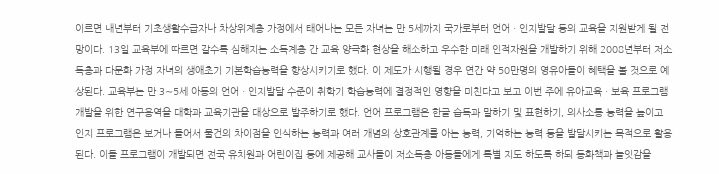이르면 내년부터 기초생활수급자나 차상위계층 가정에서 태어나는 모든 자녀는 만 5세까지 국가로부터 언어ㆍ인지발달 등의 교육을 지원받게 될 전망이다. 13일 교육부에 따르면 갈수록 심해지는 소득계층 간 교육 양극화 현상을 해소하고 우수한 미래 인적자원을 개발하기 위해 2008년부터 저소득층과 다문화 가정 자녀의 생애초기 기본학습능력을 향상시키기로 했다. 이 제도가 시행될 경우 연간 약 50만명의 영유아들이 혜택을 볼 것으로 예상된다. 교육부는 만 3∼5세 아동의 언어ㆍ인지발달 수준이 취학기 학습능력에 결정적인 영향을 미친다고 보고 이번 주에 유아교육ㆍ보육 프로그램 개발을 위한 연구용역을 대학과 교육기관을 대상으로 발주하기로 했다. 언어 프로그램은 한글 습득과 말하기 및 표현하기, 의사소통 능력을 높이고 인지 프로그램은 보거나 들어서 물건의 차이점을 인식하는 능력과 여러 개념의 상호관계를 아는 능력, 기억하는 능력 등을 발달시키는 목적으로 활용된다. 이들 프로그램이 개발되면 전국 유치원과 어린이집 등에 제공해 교사들이 저소득층 아동들에게 특별 지도 하도록 하되 동화책과 놀잇감을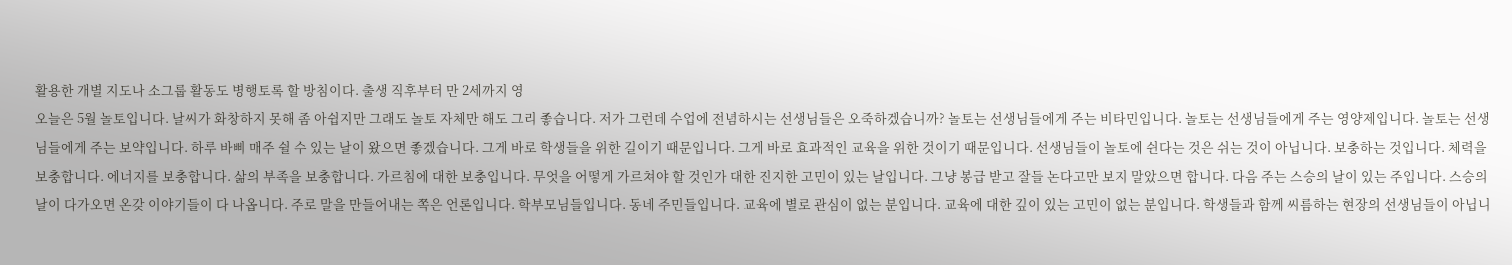활용한 개별 지도나 소그룹 활동도 병행토록 할 방침이다. 출생 직후부터 만 2세까지 영
오늘은 5월 놀토입니다. 날씨가 화창하지 못해 좀 아쉽지만 그래도 놀토 자체만 해도 그리 좋습니다. 저가 그런데 수업에 전념하시는 선생님들은 오죽하겠습니까? 놀토는 선생님들에게 주는 비타민입니다. 놀토는 선생님들에게 주는 영양제입니다. 놀토는 선생님들에게 주는 보약입니다. 하루 바삐 매주 쉴 수 있는 날이 왔으면 좋겠습니다. 그게 바로 학생들을 위한 길이기 때문입니다. 그게 바로 효과적인 교육을 위한 것이기 때문입니다. 선생님들이 놀토에 쉰다는 것은 쉬는 것이 아닙니다. 보충하는 것입니다. 체력을 보충합니다. 에너지를 보충합니다. 삶의 부족을 보충합니다. 가르침에 대한 보충입니다. 무엇을 어떻게 가르쳐야 할 것인가 대한 진지한 고민이 있는 날입니다. 그냥 봉급 받고 잘들 논다고만 보지 말았으면 합니다. 다음 주는 스승의 날이 있는 주입니다. 스승의 날이 다가오면 온갖 이야기들이 다 나옵니다. 주로 말을 만들어내는 쪽은 언론입니다. 학부모님들입니다. 동네 주민들입니다. 교육에 별로 관심이 없는 분입니다. 교육에 대한 깊이 있는 고민이 없는 분입니다. 학생들과 함께 씨름하는 현장의 선생님들이 아닙니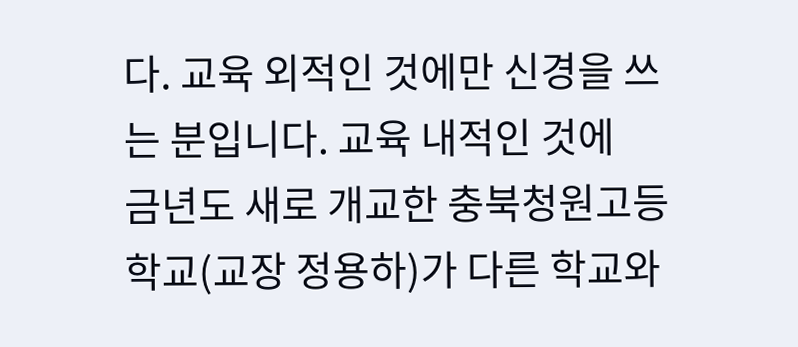다. 교육 외적인 것에만 신경을 쓰는 분입니다. 교육 내적인 것에
금년도 새로 개교한 충북청원고등학교(교장 정용하)가 다른 학교와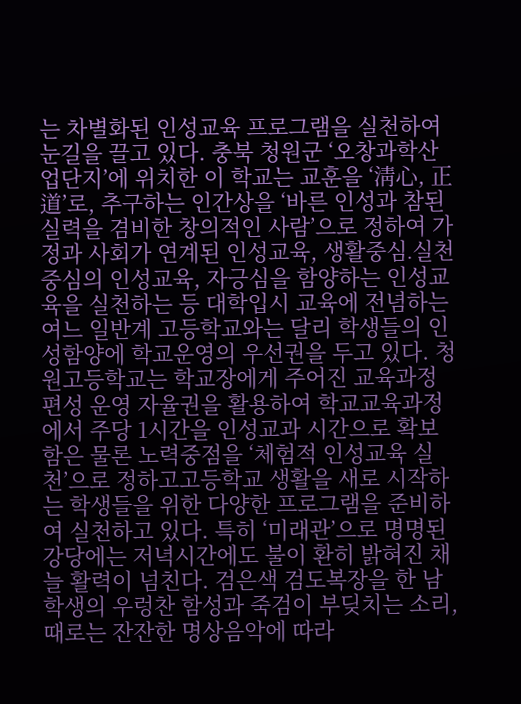는 차별화된 인성교육 프로그램을 실천하여 눈길을 끌고 있다. 충북 청원군 ‘오창과학산업단지’에 위치한 이 학교는 교훈을 ‘淸心, 正道’로, 추구하는 인간상을 ‘바른 인성과 참된 실력을 겸비한 창의적인 사람’으로 정하여 가정과 사회가 연계된 인성교육, 생활중심․실천중심의 인성교육, 자긍심을 함양하는 인성교육을 실천하는 등 대학입시 교육에 전념하는 여느 일반계 고등학교와는 달리 학생들의 인성함양에 학교운영의 우선권을 두고 있다. 청원고등학교는 학교장에게 주어진 교육과정 편성 운영 자율권을 활용하여 학교교육과정에서 주당 1시간을 인성교과 시간으로 확보함은 물론 노력중점을 ‘체험적 인성교육 실천’으로 정하고고등학교 생활을 새로 시작하는 학생들을 위한 다양한 프로그램을 준비하여 실천하고 있다. 특히 ‘미래관’으로 명명된 강당에는 저녁시간에도 불이 환히 밝혀진 채 늘 활력이 넘친다. 검은색 검도복장을 한 남학생의 우렁찬 함성과 죽검이 부딪치는 소리, 때로는 잔잔한 명상음악에 따라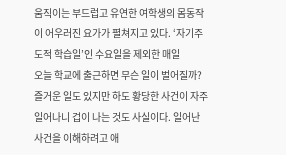움직이는 부드럽고 유연한 여학생의 몸동작이 어우러진 요가가 펼쳐지고 있다. ‘자기주도적 학습일’인 수요일을 제외한 매일
오늘 학교에 출근하면 무슨 일이 벌어질까? 즐거운 일도 있지만 하도 황당한 사건이 자주 일어나니 겁이 나는 것도 사실이다. 일어난 사건을 이해하려고 애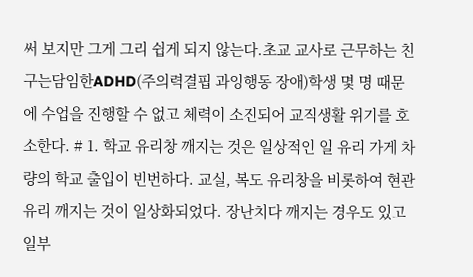써 보지만 그게 그리 쉽게 되지 않는다.초교 교사로 근무하는 친구는담임한ADHD(주의력결핍 과잉행동 장애)학생 몇 명 때문에 수업을 진행할 수 없고 체력이 소진되어 교직생활 위기를 호소한다. # 1. 학교 유리창 깨지는 것은 일상적인 일 유리 가게 차량의 학교 출입이 빈번하다. 교실, 복도 유리창을 비롯하여 현관 유리 깨지는 것이 일상화되었다. 장난치다 깨지는 경우도 있고 일부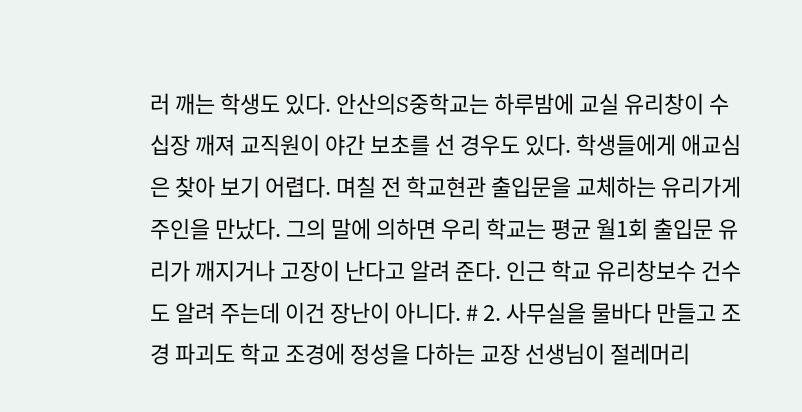러 깨는 학생도 있다. 안산의S중학교는 하루밤에 교실 유리창이 수 십장 깨져 교직원이 야간 보초를 선 경우도 있다. 학생들에게 애교심은 찾아 보기 어렵다. 며칠 전 학교현관 출입문을 교체하는 유리가게 주인을 만났다. 그의 말에 의하면 우리 학교는 평균 월1회 출입문 유리가 깨지거나 고장이 난다고 알려 준다. 인근 학교 유리창보수 건수도 알려 주는데 이건 장난이 아니다. # 2. 사무실을 물바다 만들고 조경 파괴도 학교 조경에 정성을 다하는 교장 선생님이 절레머리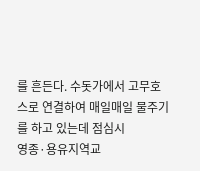를 흔든다. 수돗가에서 고무호스로 연결하여 매일매일 물주기를 하고 있는데 점심시
영종·용유지역교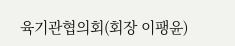육기관협의회(회장 이팽윤)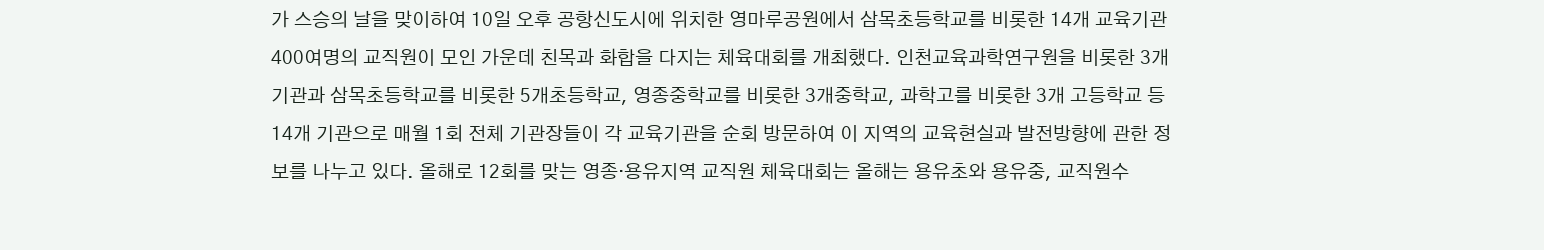가 스승의 날을 맞이하여 10일 오후 공항신도시에 위치한 영마루공원에서 삼목초등학교를 비롯한 14개 교육기관 400여명의 교직원이 모인 가운데 친목과 화합을 다지는 체육대회를 개최했다. 인천교육과학연구원을 비롯한 3개기관과 삼목초등학교를 비롯한 5개초등학교, 영종중학교를 비롯한 3개중학교, 과학고를 비롯한 3개 고등학교 등 14개 기관으로 매월 1회 전체 기관장들이 각 교육기관을 순회 방문하여 이 지역의 교육현실과 발전방향에 관한 정보를 나누고 있다. 올해로 12회를 맞는 영종·용유지역 교직원 체육대회는 올해는 용유초와 용유중, 교직원수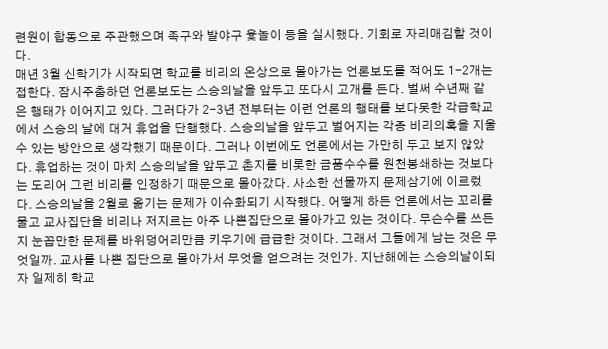련원이 합동으로 주관했으며 족구와 발야구 윷놀이 등을 실시했다. 기회로 자리매김할 것이다.
매년 3월 신학기가 시작되면 학교를 비리의 온상으로 몰아가는 언론보도를 적어도 1-2개는 접한다. 잠시주춤하던 언론보도는 스승의날을 앞두고 또다시 고개를 든다. 벌써 수년째 같은 행태가 이어지고 있다. 그러다가 2-3년 전부터는 이런 언론의 행태를 보다못한 각급학교에서 스승의 날에 대거 휴업을 단행했다. 스승의날을 앞두고 벌어지는 각종 비리의혹을 지울 수 있는 방안으로 생각했기 때문이다. 그러나 이번에도 언론에서는 가만히 두고 보지 않았다. 휴업하는 것이 마치 스승의날을 앞두고 촌지를 비롯한 금품수수를 원천봉쇄하는 것보다는 도리어 그런 비리를 인정하기 때문으로 몰아갔다. 사소한 선물까지 문제삼기에 이르렀다. 스승의날을 2월로 옮기는 문제가 이슈화되기 시작했다. 어떻게 하든 언론에서는 꼬리를 물고 교사집단을 비리나 저지르는 아주 나쁜집단으로 몰아가고 있는 것이다. 무슨수를 쓰든지 눈꼽만한 문제를 바위덩어리만큼 키우기에 급급한 것이다. 그래서 그들에게 남는 것은 무엇일까. 교사를 나쁜 집단으로 몰아가서 무엇을 얻으려는 것인가. 지난해에는 스승의날이되자 일제히 학교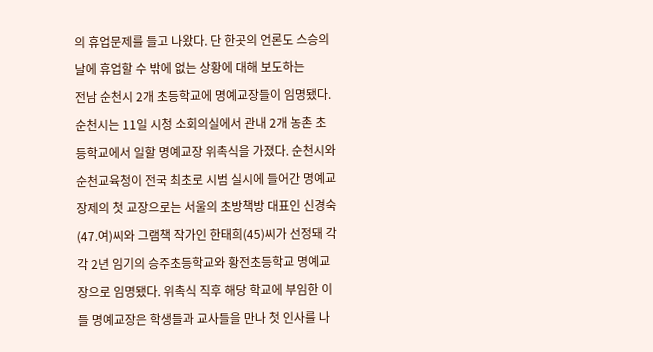의 휴업문제를 들고 나왔다. 단 한곳의 언론도 스승의날에 휴업할 수 밖에 없는 상황에 대해 보도하는
전남 순천시 2개 초등학교에 명예교장들이 임명됐다. 순천시는 11일 시청 소회의실에서 관내 2개 농촌 초등학교에서 일할 명예교장 위촉식을 가졌다. 순천시와 순천교육청이 전국 최초로 시범 실시에 들어간 명예교장제의 첫 교장으로는 서울의 초방책방 대표인 신경숙(47.여)씨와 그램책 작가인 한태희(45)씨가 선정돼 각각 2년 임기의 승주초등학교와 황전초등학교 명예교장으로 임명됐다. 위촉식 직후 해당 학교에 부임한 이들 명예교장은 학생들과 교사들을 만나 첫 인사를 나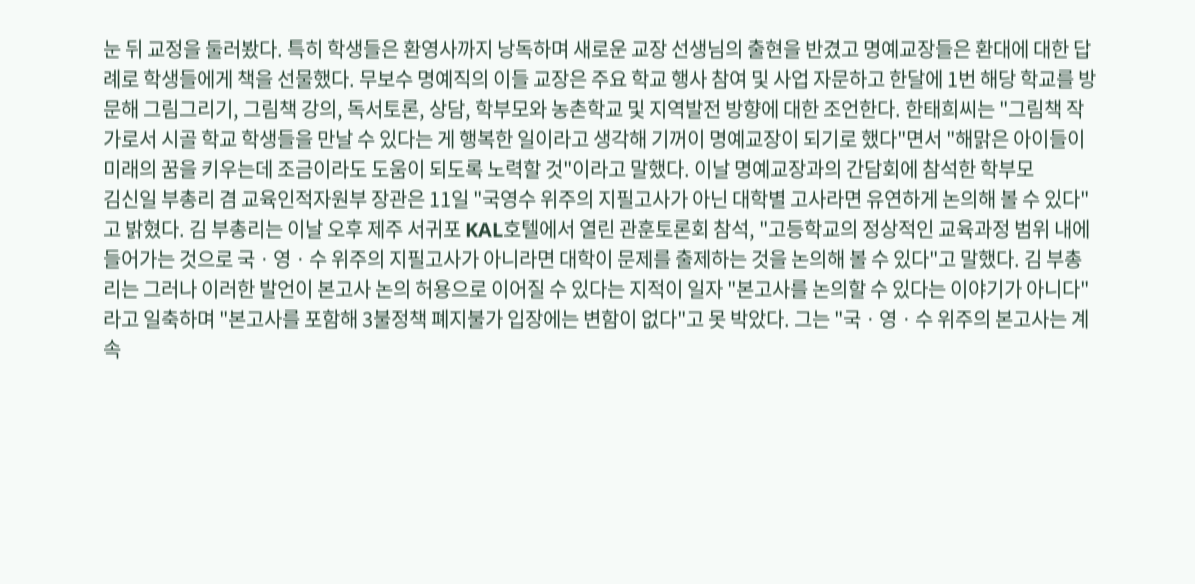눈 뒤 교정을 둘러봤다. 특히 학생들은 환영사까지 낭독하며 새로운 교장 선생님의 출현을 반겼고 명예교장들은 환대에 대한 답례로 학생들에게 책을 선물했다. 무보수 명예직의 이들 교장은 주요 학교 행사 참여 및 사업 자문하고 한달에 1번 해당 학교를 방문해 그림그리기, 그림책 강의, 독서토론, 상담, 학부모와 농촌학교 및 지역발전 방향에 대한 조언한다. 한태희씨는 "그림책 작가로서 시골 학교 학생들을 만날 수 있다는 게 행복한 일이라고 생각해 기꺼이 명예교장이 되기로 했다"면서 "해맑은 아이들이 미래의 꿈을 키우는데 조금이라도 도움이 되도록 노력할 것"이라고 말했다. 이날 명예교장과의 간담회에 참석한 학부모
김신일 부총리 겸 교육인적자원부 장관은 11일 "국영수 위주의 지필고사가 아닌 대학별 고사라면 유연하게 논의해 볼 수 있다"고 밝혔다. 김 부총리는 이날 오후 제주 서귀포 KAL호텔에서 열린 관훈토론회 참석, "고등학교의 정상적인 교육과정 범위 내에 들어가는 것으로 국ㆍ영ㆍ수 위주의 지필고사가 아니라면 대학이 문제를 출제하는 것을 논의해 볼 수 있다"고 말했다. 김 부총리는 그러나 이러한 발언이 본고사 논의 허용으로 이어질 수 있다는 지적이 일자 "본고사를 논의할 수 있다는 이야기가 아니다"라고 일축하며 "본고사를 포함해 3불정책 폐지불가 입장에는 변함이 없다"고 못 박았다. 그는 "국ㆍ영ㆍ수 위주의 본고사는 계속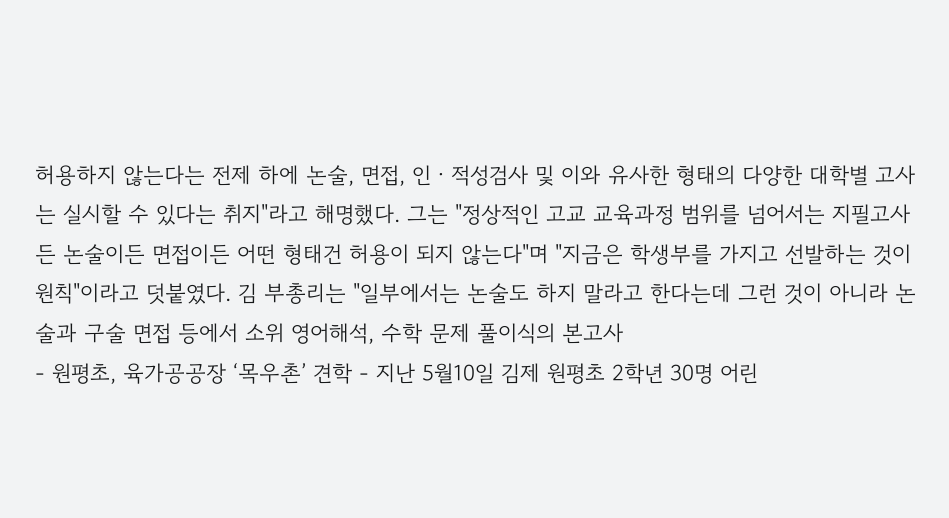허용하지 않는다는 전제 하에 논술, 면접, 인ㆍ적성검사 및 이와 유사한 형태의 다양한 대학별 고사는 실시할 수 있다는 취지"라고 해명했다. 그는 "정상적인 고교 교육과정 범위를 넘어서는 지필고사든 논술이든 면접이든 어떤 형태건 허용이 되지 않는다"며 "지금은 학생부를 가지고 선발하는 것이 원칙"이라고 덧붙였다. 김 부총리는 "일부에서는 논술도 하지 말라고 한다는데 그런 것이 아니라 논술과 구술 면접 등에서 소위 영어해석, 수학 문제 풀이식의 본고사
- 원평초, 육가공공장 ‘목우촌’ 견학 - 지난 5월10일 김제 원평초 2학년 30명 어린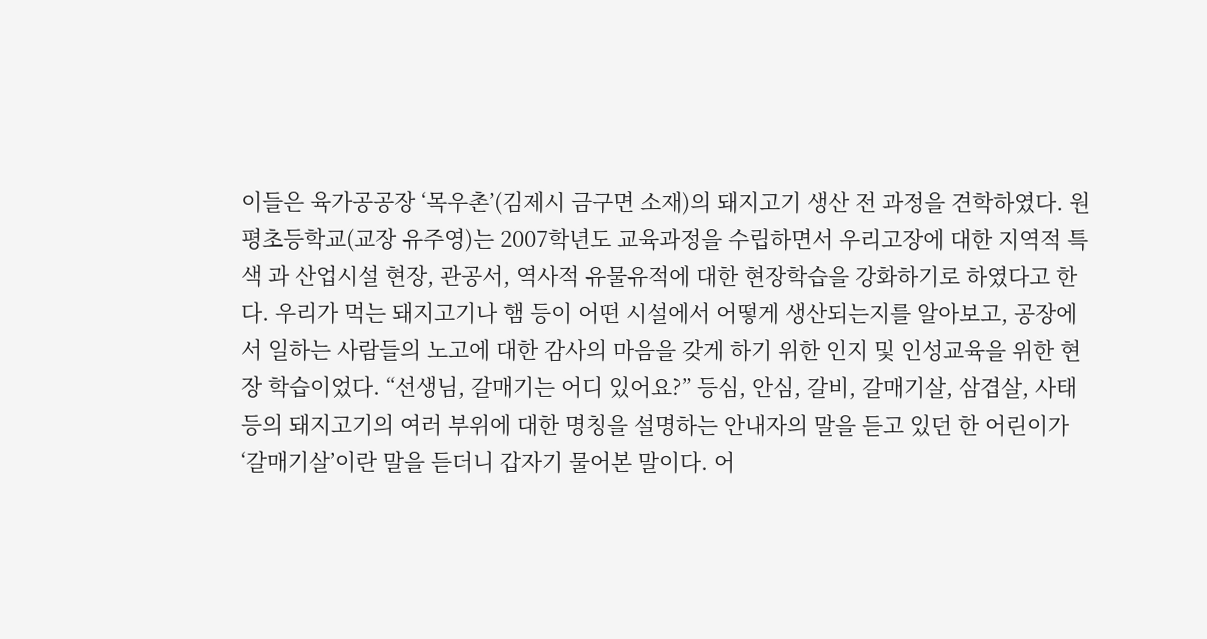이들은 육가공공장 ‘목우촌’(김제시 금구면 소재)의 돼지고기 생산 전 과정을 견학하였다. 원평초등학교(교장 유주영)는 2007학년도 교육과정을 수립하면서 우리고장에 대한 지역적 특색 과 산업시설 현장, 관공서, 역사적 유물유적에 대한 현장학습을 강화하기로 하였다고 한다. 우리가 먹는 돼지고기나 햄 등이 어떤 시설에서 어떻게 생산되는지를 알아보고, 공장에서 일하는 사람들의 노고에 대한 감사의 마음을 갖게 하기 위한 인지 및 인성교육을 위한 현장 학습이었다. “선생님, 갈매기는 어디 있어요?” 등심, 안심, 갈비, 갈매기살, 삼겹살, 사태 등의 돼지고기의 여러 부위에 대한 명칭을 설명하는 안내자의 말을 듣고 있던 한 어린이가 ‘갈매기살’이란 말을 듣더니 갑자기 물어본 말이다. 어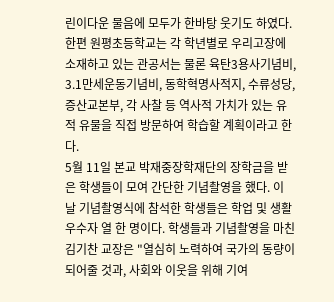린이다운 물음에 모두가 한바탕 웃기도 하였다. 한편 원평초등학교는 각 학년별로 우리고장에 소재하고 있는 관공서는 물론 육탄3용사기념비, 3.1만세운동기념비, 동학혁명사적지, 수류성당, 증산교본부, 각 사찰 등 역사적 가치가 있는 유적 유물을 직접 방문하여 학습할 계획이라고 한다.
5월 11일 본교 박재중장학재단의 장학금을 받은 학생들이 모여 간단한 기념촬영을 했다. 이 날 기념촬영식에 참석한 학생들은 학업 및 생활 우수자 열 한 명이다. 학생들과 기념촬영을 마친 김기찬 교장은 "열심히 노력하여 국가의 동량이 되어줄 것과, 사회와 이웃을 위해 기여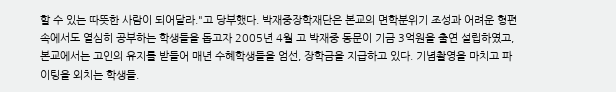할 수 있는 따뜻한 사람이 되어달라."고 당부했다. 박재중장학재단은 본교의 면학분위기 조성과 어려운 형편 속에서도 열심히 공부하는 학생들을 돕고자 2005년 4월 고 박재중 동문이 기금 3억원을 출연 설립하였고, 본교에서는 고인의 유지를 받들어 매년 수혜학생들을 엄선, 장학금을 지급하고 있다. 기념촬영을 마치고 파이팅을 외치는 학생들.